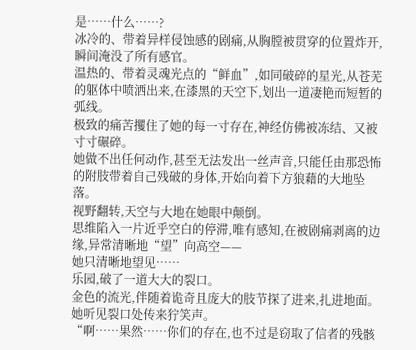是……什么……?
冰冷的、带着异样侵蚀感的剧痛,从胸膛被贯穿的位置炸开,瞬间淹没了所有感官。
温热的、带着灵魂光点的“鲜血”,如同破碎的星光,从苍芜的躯体中喷洒出来,在漆黑的天空下,划出一道凄艳而短暂的弧线。
极致的痛苦攫住了她的每一寸存在,神经仿佛被冻结、又被寸寸碾碎。
她做不出任何动作,甚至无法发出一丝声音,只能任由那恐怖的附肢带着自己残破的身体,开始向着下方狼藉的大地坠落。
视野翻转,天空与大地在她眼中颠倒。
思维陷入一片近乎空白的停滞,唯有感知,在被剧痛剥离的边缘,异常清晰地“望”向高空——
她只清晰地望见……
乐园,破了一道大大的裂口。
金色的流光,伴随着诡奇且庞大的肢节探了进来,扎进地面。
她听见裂口处传来狞笑声。
“啊……果然……你们的存在,也不过是窃取了信者的残骸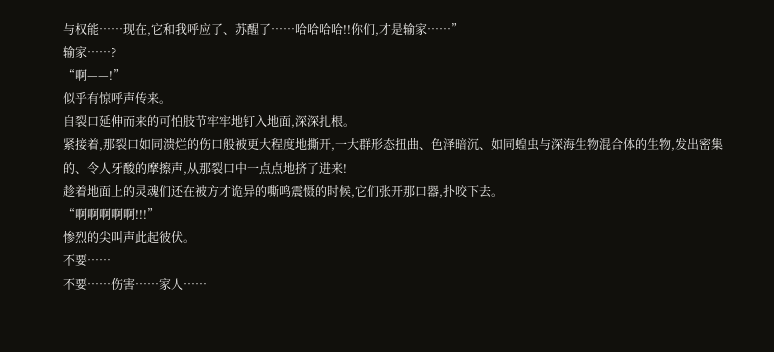与权能……现在,它和我呼应了、苏醒了……哈哈哈哈!!你们,才是输家……”
输家……?
“啊——!”
似乎有惊呼声传来。
自裂口延伸而来的可怕肢节牢牢地钉入地面,深深扎根。
紧接着,那裂口如同溃烂的伤口般被更大程度地撕开,一大群形态扭曲、色泽暗沉、如同蝗虫与深海生物混合体的生物,发出密集的、令人牙酸的摩擦声,从那裂口中一点点地挤了进来!
趁着地面上的灵魂们还在被方才诡异的嘶鸣震慑的时候,它们张开那口器,扑咬下去。
“啊啊啊啊啊!!!”
惨烈的尖叫声此起彼伏。
不要……
不要……伤害……家人……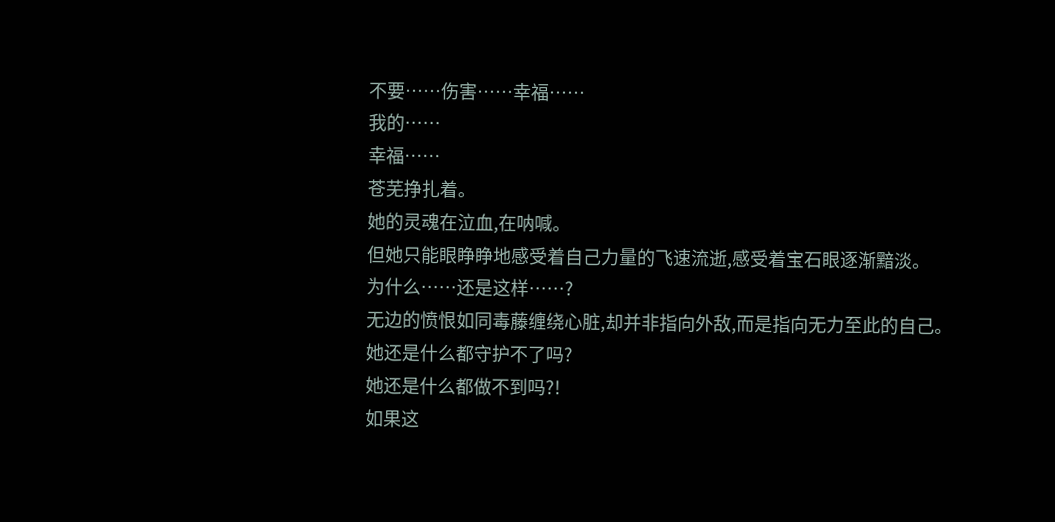不要……伤害……幸福……
我的……
幸福……
苍芜挣扎着。
她的灵魂在泣血,在呐喊。
但她只能眼睁睁地感受着自己力量的飞速流逝,感受着宝石眼逐渐黯淡。
为什么……还是这样……?
无边的愤恨如同毒藤缠绕心脏,却并非指向外敌,而是指向无力至此的自己。
她还是什么都守护不了吗?
她还是什么都做不到吗?!
如果这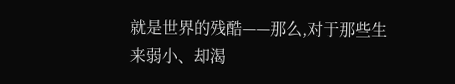就是世界的残酷——那么,对于那些生来弱小、却渴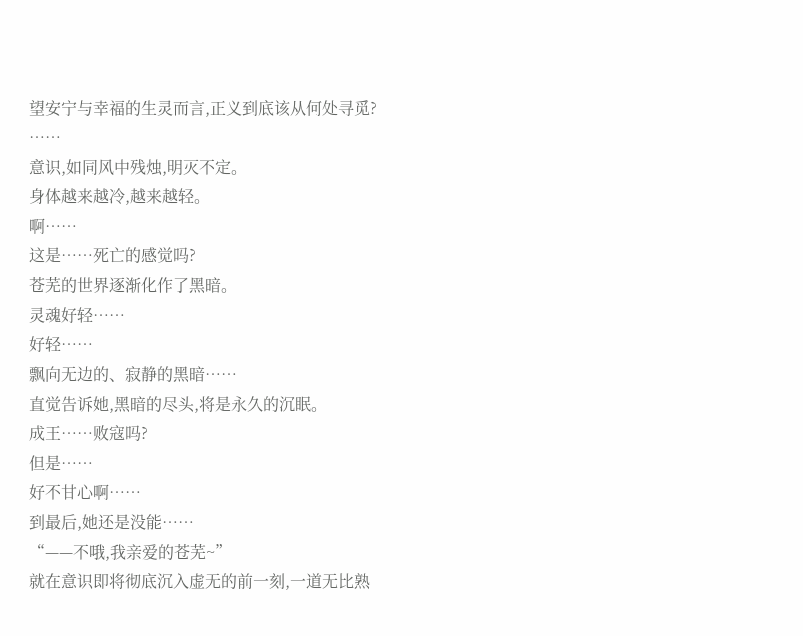望安宁与幸福的生灵而言,正义到底该从何处寻觅?
……
意识,如同风中残烛,明灭不定。
身体越来越冷,越来越轻。
啊……
这是……死亡的感觉吗?
苍芜的世界逐渐化作了黑暗。
灵魂好轻……
好轻……
飘向无边的、寂静的黑暗……
直觉告诉她,黑暗的尽头,将是永久的沉眠。
成王……败寇吗?
但是……
好不甘心啊……
到最后,她还是没能……
“——不哦,我亲爱的苍芜~”
就在意识即将彻底沉入虚无的前一刻,一道无比熟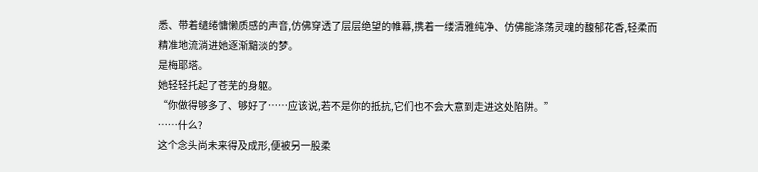悉、带着缱绻慵懒质感的声音,仿佛穿透了层层绝望的帷幕,携着一缕清雅纯净、仿佛能涤荡灵魂的馥郁花香,轻柔而精准地流淌进她逐渐黯淡的梦。
是梅耶塔。
她轻轻托起了苍芜的身躯。
“你做得够多了、够好了……应该说,若不是你的抵抗,它们也不会大意到走进这处陷阱。”
……什么?
这个念头尚未来得及成形,便被另一股柔